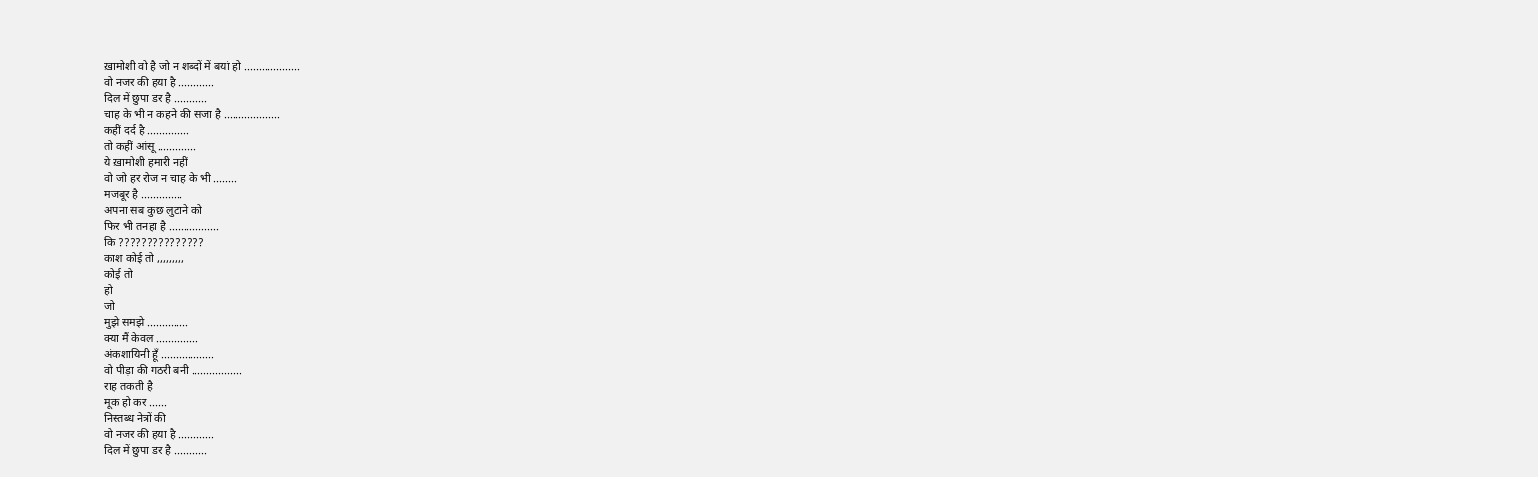ख़ामोशी वो है जो न शब्दों में बयां हो ...................
वो नजर की हया है ............
दिल में छुपा डर है ...........
चाह के भी न कहने की सजा है ...................
कहीं दर्द है ..............
तो कहीं आंसू .............
ये ख़ामोशी हमारी नहीं
वो जो हर रोज न चाह के भी ........
मजबूर है ..............
अपना सब कुछ लुटाने को
फिर भी तनहा है .................
कि ???????????????
काश कोई तो ,,,,,,,,,
कोई तो
हो
जो
मुझे समझे ..............
क्या मैं केवल ..............
अंकशायिनी हूँ ..................
वो पीड़ा की गठरी बनी .................
राह तकती है
मूक हो कर ......
निस्तब्ध नेत्रों की
वो नजर की हया है ............
दिल में छुपा डर है ...........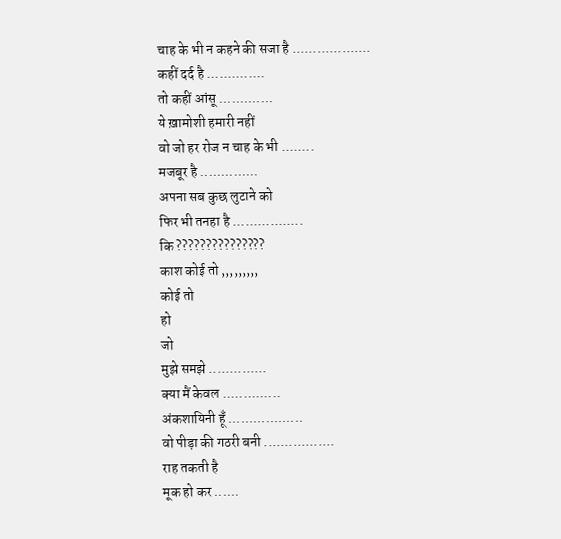चाह के भी न कहने की सजा है ...................
कहीं दर्द है ..............
तो कहीं आंसू .............
ये ख़ामोशी हमारी नहीं
वो जो हर रोज न चाह के भी ........
मजबूर है ..............
अपना सब कुछ लुटाने को
फिर भी तनहा है .................
कि ???????????????
काश कोई तो ,,,,,,,,,
कोई तो
हो
जो
मुझे समझे ..............
क्या मैं केवल ..............
अंकशायिनी हूँ ..................
वो पीड़ा की गठरी बनी .................
राह तकती है
मूक हो कर ......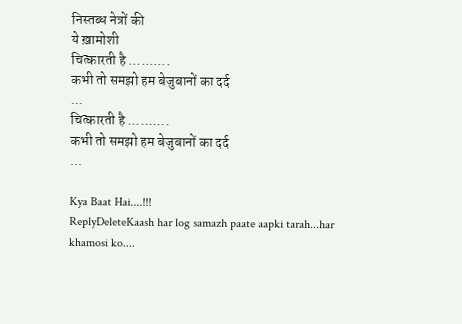निस्तब्ध नेत्रों की
ये ख़ामोशी
चित्कारती है ..........
कभी तो समझो हम बेजुबानों का दर्द
...
चित्कारती है ..........
कभी तो समझो हम बेजुबानों का दर्द
...

Kya Baat Hai....!!!
ReplyDeleteKaash har log samazh paate aapki tarah...har khamosi ko....